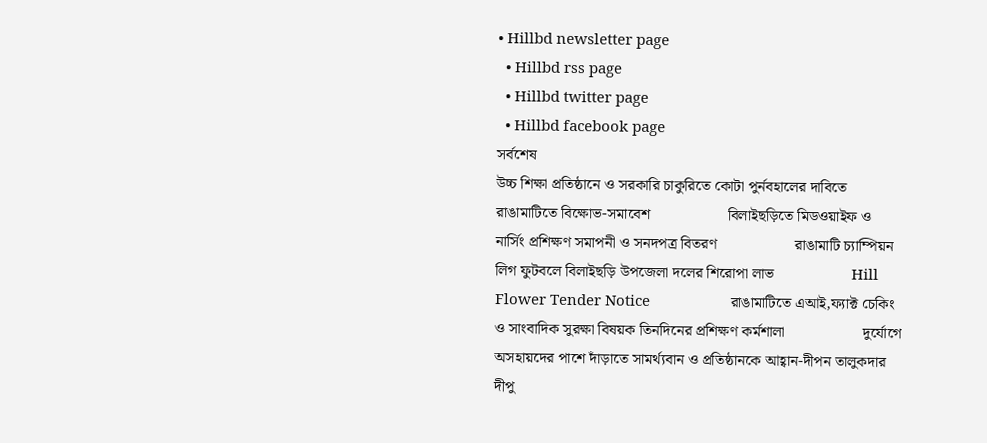• Hillbd newsletter page
  • Hillbd rss page
  • Hillbd twitter page
  • Hillbd facebook page
সর্বশেষ
উচ্চ শিক্ষা প্রতিষ্ঠানে ও সরকারি চাকুরিতে কোটা পুর্নবহালের দাবিতে রাঙামাটিতে বিক্ষোভ-সমাবেশ                    বিলাইছড়িতে মিডওয়াইফ ও নার্সিং প্রশিক্ষণ সমাপনী ও সনদপত্র বিতরণ                    রাঙামাটি চ্যাম্পিয়ন লিগ ফুটবলে বিলাইছড়ি উপজেলা দলের শিরোপা লাভ                    Hill Flower Tender Notice                    রাঙামাটিতে এআই,ফ্যাক্ট চেকিং ও সাংবাদিক সুরক্ষা বিষয়ক তিনদিনের প্রশিক্ষণ কর্মশালা                    দুর্যোগে অসহায়দের পাশে দাঁড়াতে সামর্থ্যবান ও প্রতিষ্ঠানকে আহ্বান-দীপন তালুকদার দীপু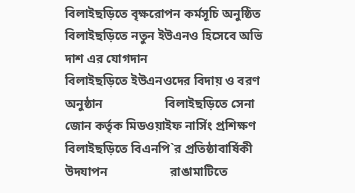বিলাইছড়িতে বৃক্ষরোপন কর্মসূচি অনুষ্ঠিত                    বিলাইছড়িতে নতুন ইউএনও হিসেবে অভি দাশ এর যোগদান                    বিলাইছড়িতে ইউএনওদের বিদায় ও বরণ অনুষ্ঠান                    বিলাইছড়িতে সেনা জোন কর্তৃক মিডওয়াইফ নার্সিং প্রশিক্ষণ                    বিলাইছড়িতে বিএনপি`র প্রতিষ্ঠাবার্ষিকী উদযাপন                    রাঙামাটিতে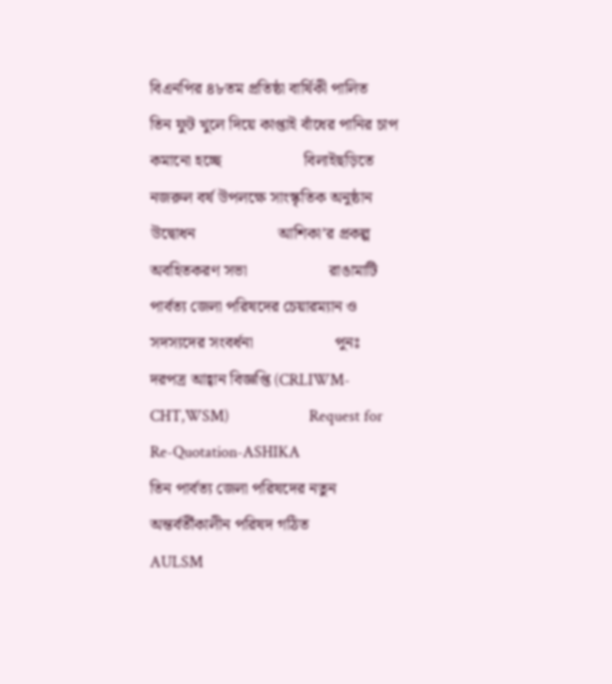বিএনপির ৪৮তম প্রতিষ্ঠা বার্ষিকী পালিত                    তিন ফুট খুলে দিয়ে কাপ্তাই বাঁধের পানির চাপ কমানো হচ্ছে                    বিলাইছড়িতে নজরুল বর্ষ উপলক্ষে সাংস্কৃতিক অনুষ্ঠান উদ্বোধন                    আশিকা’র প্রকল্প অবহিতকরণ সভা                    রাঙামাটি পার্বত্য জেলা পরিষদের চেয়ারম্যান ও সদস্যদের সংবর্ধনা                    পুনঃ দরপত্র আহ্বান বিজ্ঞপ্তি (CRLIWM-CHT,WSM)                    Request for Re-Quotation-ASHIKA                    তিন পার্বত্য জেলা পরিষদের নতুন অন্তর্বর্তীকালীন পরিষদ গঠিত                    AULSM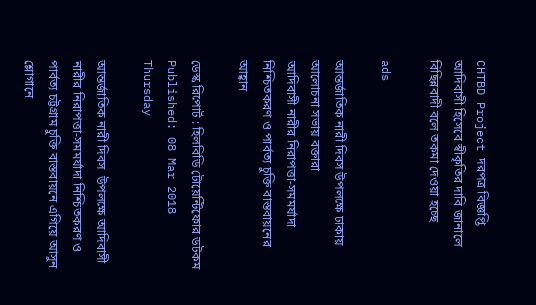CHTBD Project দরপত্র বিজ্ঞপ্তি                    আদিবাসী হিসেবে স্বীকৃতির দাবি জানালে বিছিন্নবাদী বলে তকমা দেওয়া হচ্ছে

ads

আন্তর্জাতিক নারী দিবস উপলক্ষে ঢাকায় আলোচনা সভায় বক্তারা
আদিবাসী নারীর নিরাপত্তা-সমমর্যাদা নিশ্চিতকরণ ও পার্বত্য চুক্তি বাস্তবায়নের আহ্বান

ডেস্ক রিপোর্ট : হিলবিডি টোয়েন্টিফোর ডটকম
Published: 08 Mar 2018   Thursday

আন্তর্জাতিক নারী দিবস  উপলক্ষে আদিবাসী নারীর নিরাপত্তা-সমমর্যাদা নিশ্চিতকরণ ও পার্বত্য চট্টগ্রাম চুক্তি বাস্তবায়নে এগিয়ে আসুন শ্লোগানে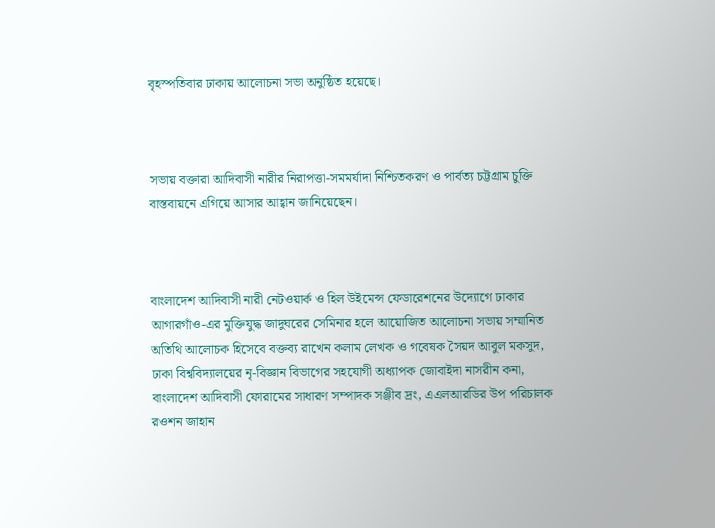বৃহস্পতিবার ঢাকায় আলোচনা সভা অনুষ্ঠিত হয়েছে।



সভায় বক্তারা আদিবাসী নারীর নিরাপত্তা-সমমর্যাদা নিশ্চিতকরণ ও পার্বত্য চট্টগ্রাম চুক্তি বাস্তবায়নে এগিয়ে আসার আহ্বান জানিয়েছেন।



বাংলাদেশ আদিবাসী নারী নেটওয়ার্ক ও হিল উইমেন্স ফেডারেশনের উদ্যোগে ঢাকার আগারগাঁও-এর মুক্তিযুদ্ধ জাদুঘরের সেমিনার হলে আয়োজিত আলোচনা সভায় সম্মানিত অতিথি আলোচক হিসেবে বক্তব্য রাখেন কলাম লেখক ও গবেষক সৈয়দ আবুল মকসুদ, ঢাকা বিশ্ববিদ্যালয়ের নৃ-বিজ্ঞান বিভাগের সহযোগী অধ্যাপক জোবাইদা নাসরীন কনা, বাংলাদেশ আদিবাসী ফোরামের সাধারণ সম্পাদক সঞ্জীব দ্রং, এএলআরডির উপ পরিচালক রওশন জাহান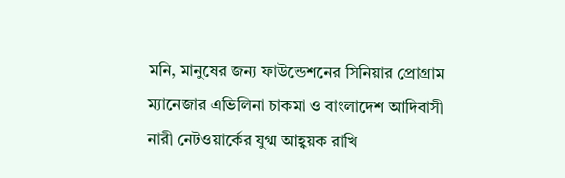মনি, মানুষের জন্য ফাউন্ডেশনের সিনিয়ার প্রোগ্রাম ম্যানেজার এভিলিনা চাকমা ও বাংলাদেশ আদিবাসী নারী নেটওয়ার্কের যুগ্ম আহ্বয়ক রাখি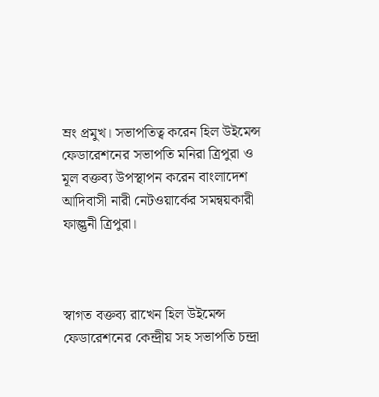ম্রং প্রমুখ। সভাপতিত্ব করেন হিল উইমেন্স ফেডারেশনের সভাপতি মনিরা ত্রিপুরা ও মূল বক্তব্য উপস্থাপন করেন বাংলাদেশ আদিবাসী নারী নেটওয়ার্কের সমন্বয়কারী ফাল্গুনী ত্রিপুরা।



স্বাগত বক্তব্য রাখেন হিল উইমেন্স ফেডারেশনের কেন্দ্রীয় সহ সভাপতি চন্দ্রা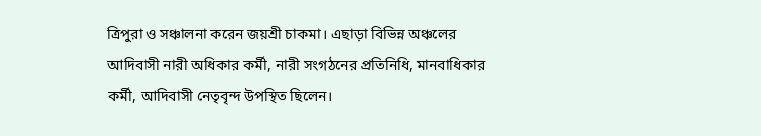ত্রিপুরা ও সঞ্চালনা করেন জয়শ্রী চাকমা। এছাড়া বিভিন্ন অঞ্চলের আদিবাসী নারী অধিকার কর্মী, নারী সংগঠনের প্রতিনিধি, মানবাধিকার কর্মী, আদিবাসী নেতৃবৃন্দ উপস্থিত ছিলেন।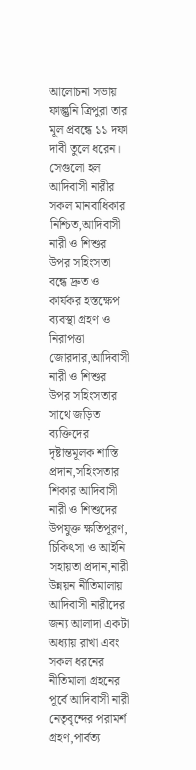আলোচনা সভায় ফাল্গুনি ত্রিপুরা তার মূল প্রবন্ধে ১১ দফা দাবী তুলে ধরেন। সেগুলো হল আদিবাসী নারীর সকল মানবাধিকার নিশ্চিত,আদিবাসী নারী ও শিশুর উপর সহিংসতা বন্ধে দ্রুত ও কার্যকর হস্তক্ষেপ ব্যবস্থা গ্রহণ ও নিরাপত্তা জোরদার,আদিবাসী নারী ও শিশুর উপর সহিংসতার সাথে জড়িত ব্যক্তিদের দৃষ্টান্তমূলক শাস্তি প্রদান,সহিংসতার শিকার আদিবাসী নারী ও শিশুদের উপযুক্ত ক্ষতিপূরণ, চিকিৎসা ও আইনি সহায়তা প্রদান,নারী উন্নয়ন নীতিমালায় আদিবাসী নারীদের জন্য আলাদা একটা অধ্যায় রাখা এবং সকল ধরনের নীতিমালা গ্রহনের পূর্বে আদিবাসী নারী নেতৃবৃন্দের পরামর্শ গ্রহণ,পার্বত্য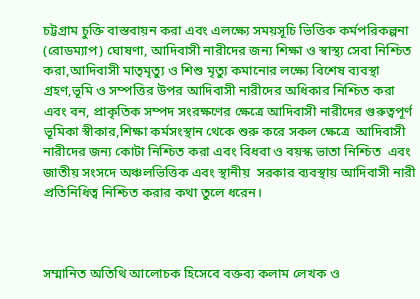চট্টগ্রাম চুক্তি বাস্তবায়ন করা এবং এলক্ষ্যে সময়সূচি ভিত্তিক কর্মপরিকল্পনা (রোডম্যাপ) ঘোষণা, আদিবাসী নারীদের জন্য শিক্ষা ও স্বাস্থ্য সেবা নিশ্চিত করা,আদিবাসী মাতৃমৃত্যু ও শিশু মৃত্যু কমানোর লক্ষ্যে বিশেষ ব্যবস্থা গ্রহণ,ভূমি ও সম্পত্তির উপর আদিবাসী নারীদের অধিকার নিশ্চিত করা এবং বন, প্রাকৃতিক সম্পদ সংরক্ষণের ক্ষেত্রে আদিবাসী নারীদের গুরুত্বপূর্ণ ভূমিকা স্বীকার,শিক্ষা কর্মসংস্থান থেকে শুরু করে সকল ক্ষেত্রে  আদিবাসী নারীদের জন্য কোটা নিশ্চিত করা এবং বিধবা ও বয়স্ক ভাতা নিশ্চিত  এবং জাতীয় সংসদে অঞ্চলভিত্তিক এবং স্থানীয়  সরকার ব্যবস্থায় আদিবাসী নারী প্রতিনিধিত্ব নিশ্চিত করার কথা তুলে ধরেন।



সম্মানিত অতিথি আলোচক হিসেবে বক্তব্য কলাম লেখক ও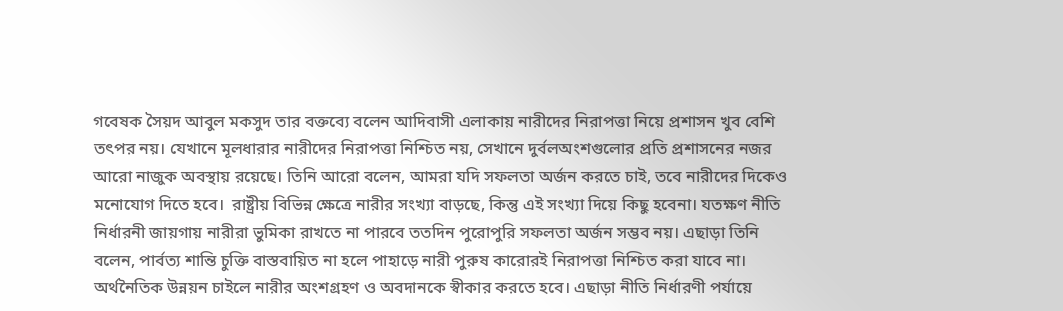গবেষক সৈয়দ আবুল মকসুদ তার বক্তব্যে বলেন আদিবাসী এলাকায় নারীদের নিরাপত্তা নিয়ে প্রশাসন খুব বেশি তৎপর নয়। যেখানে মূলধারার নারীদের নিরাপত্তা নিশ্চিত নয়, সেখানে দুর্বলঅংশগুলোর প্রতি প্রশাসনের নজর আরো নাজুক অবস্থায় রয়েছে। তিনি আরো বলেন, আমরা যদি সফলতা অর্জন করতে চাই, তবে নারীদের দিকেও মনোযোগ দিতে হবে।  রাষ্ট্রীয় বিভিন্ন ক্ষেত্রে নারীর সংখ্যা বাড়ছে, কিন্তু এই সংখ্যা দিয়ে কিছু হবেনা। যতক্ষণ নীতি নির্ধারনী জায়গায় নারীরা ভুমিকা রাখতে না পারবে ততদিন পুরোপুরি সফলতা অর্জন সম্ভব নয়। এছাড়া তিনি বলেন, পার্বত্য শান্তি চুক্তি বাস্তবায়িত না হলে পাহাড়ে নারী পুরুষ কারোরই নিরাপত্তা নিশ্চিত করা যাবে না। অর্থনৈতিক উন্নয়ন চাইলে নারীর অংশগ্রহণ ও অবদানকে স্বীকার করতে হবে। এছাড়া নীতি নির্ধারণী পর্যায়ে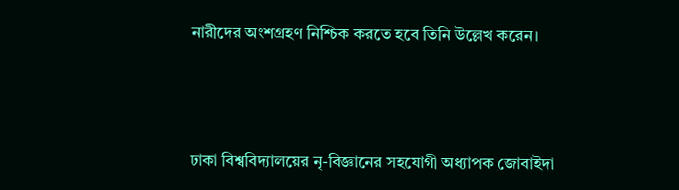নারীদের অংশগ্রহণ নিশ্চিক করতে হবে তিনি উল্লেখ করেন।



ঢাকা বিশ্ববিদ্যালয়ের নৃ-বিজ্ঞানের সহযোগী অধ্যাপক জোবাইদা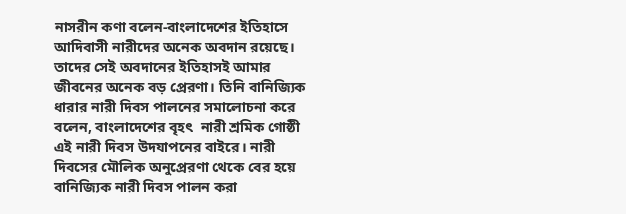নাসরীন কণা বলেন-বাংলাদেশের ইতিহাসে আদিবাসী নারীদের অনেক অবদান রয়েছে। তাদের সেই অবদানের ইতিহাসই আমার জীবনের অনেক বড় প্রেরণা। তিনি বানিজ্যিক ধারার নারী দিবস পালনের সমালোচনা করে বলেন, বাংলাদেশের বৃহৎ  নারী শ্রমিক গোষ্ঠী এই নারী দিবস উদযাপনের বাইরে। নারী দিবসের মৌলিক অনুপ্রেরণা থেকে বের হয়ে বানিজ্যিক নারী দিবস পালন করা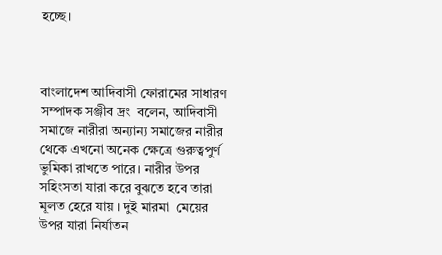হচ্ছে।



বাংলাদেশ আদিবাসী ফোরামের সাধারণ সম্পাদক সঞ্জীব দ্রং  বলেন, আদিবাসী সমাজে নারীরা অন্যান্য সমাজের নারীর থেকে এখনো অনেক ক্ষেত্রে গুরুত্বপুর্ণ ভুমিকা রাখতে পারে। নারীর উপর সহিংসতা যারা করে বুঝতে হবে তারা মূলত হেরে যায় । দুই মারমা  মেয়ের উপর যারা নির্যাতন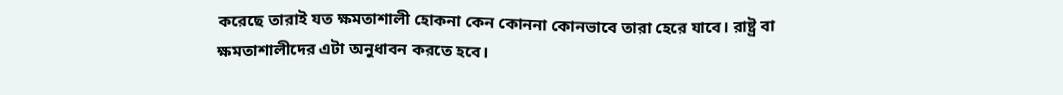করেছে তারাই যত ক্ষমতাশালী হোকনা কেন কোননা কোনভাবে তারা হেরে যাবে। রাষ্ট্র বা ক্ষমতাশালীদের এটা অনুধাবন করতে হবে।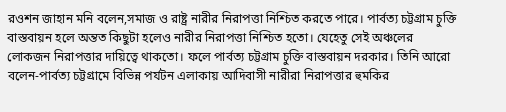রওশন জাহান মনি বলেন,সমাজ ও রাষ্ট্র নারীর নিরাপত্তা নিশ্চিত করতে পারে। পার্বত্য চট্টগ্রাম চুক্তি বাস্তবায়ন হলে অন্তত কিছুটা হলেও নারীর নিরাপত্তা নিশ্চিত হতো। যেহেতু সেই অঞ্চলের লোকজন নিরাপত্তার দায়িত্বে থাকতো। ফলে পার্বত্য চট্টগ্রাম চুক্তি বাস্তবায়ন দরকার। তিনি আরো বলেন-পার্বত্য চট্টগ্রামে বিভিন্ন পর্যটন এলাকায় আদিবাসী নারীরা নিরাপত্তার হুমকির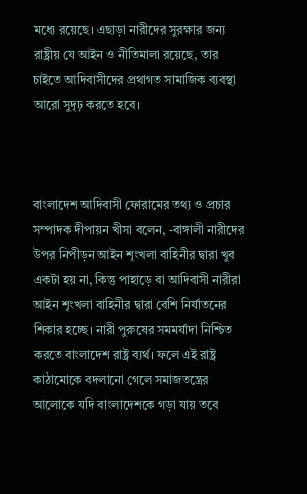মধ্যে রয়েছে। এছাড়া নারীদের সুরক্ষার জন্য রাষ্ট্রীয় যে আইন ও নীতিমালা রয়েছে, তার চাইতে আদিবাসীদের প্রথাগত সামাজিক ব্যবস্থা আরো সুদৃঢ় করতে হবে।



বাংলাদেশ আদিবাসী ফোরামের তথ্য ও প্রচার সম্পাদক দীপায়ন খীসা বলেন, -বাঙ্গালী নারীদের উপর নিপীড়ন আইন শৃংখলা বাহিনীর দ্বারা খুব একটা হয় না, কিন্তু পাহাড়ে বা আদিবাসী নারীরা আইন শৃংখলা বাহিনীর দ্বারা বেশি নির্যাতনের শিকার হচ্ছে। নারী পুরুষের সমমর্যাদা নিশ্চিত করতে বাংলাদেশ রাষ্ট্র ব্যর্থ। ফলে এই রাষ্ট্র কাঠামোকে বদলানো গেলে সমাজতন্ত্রের আলোকে যদি বাংলাদেশকে গড়া যায় তবে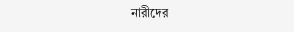নারীদের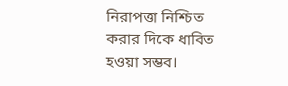নিরাপত্তা নিশ্চিত করার দিকে ধাবিত হওয়া সম্ভব।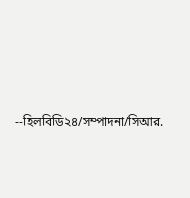--হিলবিডি২৪/সম্পাদনা/সিআর.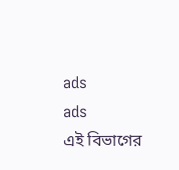ads
ads
এই বিভাগের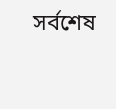সর্বশেষ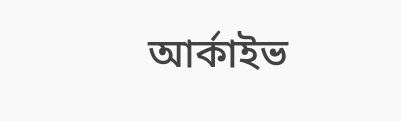আর্কাইভ